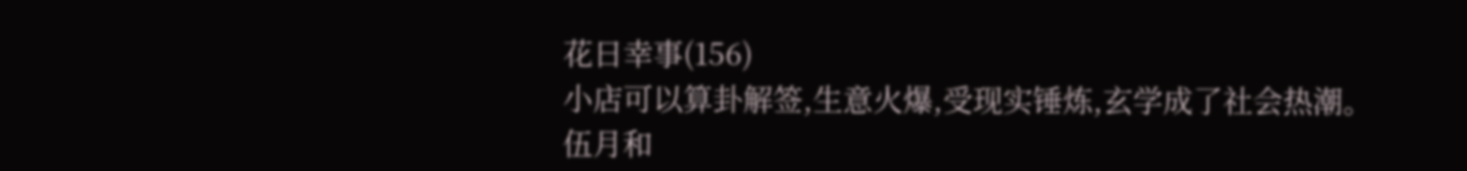花日幸事(156)
小店可以算卦解签,生意火爆,受现实锤炼,玄学成了社会热潮。
伍月和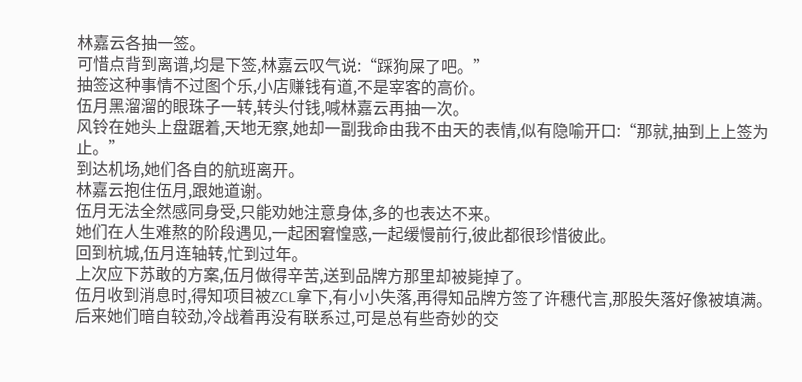林嘉云各抽一签。
可惜点背到离谱,均是下签,林嘉云叹气说:“踩狗屎了吧。”
抽签这种事情不过图个乐,小店赚钱有道,不是宰客的高价。
伍月黑溜溜的眼珠子一转,转头付钱,喊林嘉云再抽一次。
风铃在她头上盘踞着,天地无察,她却一副我命由我不由天的表情,似有隐喻开口:“那就,抽到上上签为止。”
到达机场,她们各自的航班离开。
林嘉云抱住伍月,跟她道谢。
伍月无法全然感同身受,只能劝她注意身体,多的也表达不来。
她们在人生难熬的阶段遇见,一起困窘惶惑,一起缓慢前行,彼此都很珍惜彼此。
回到杭城,伍月连轴转,忙到过年。
上次应下苏敢的方案,伍月做得辛苦,送到品牌方那里却被毙掉了。
伍月收到消息时,得知项目被ZCL拿下,有小小失落,再得知品牌方签了许穗代言,那股失落好像被填满。
后来她们暗自较劲,冷战着再没有联系过,可是总有些奇妙的交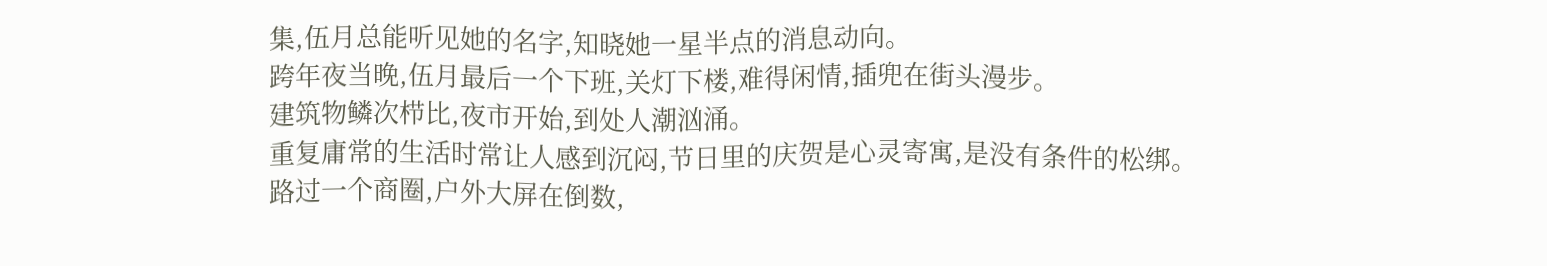集,伍月总能听见她的名字,知晓她一星半点的消息动向。
跨年夜当晚,伍月最后一个下班,关灯下楼,难得闲情,插兜在街头漫步。
建筑物鳞次栉比,夜市开始,到处人潮汹涌。
重复庸常的生活时常让人感到沉闷,节日里的庆贺是心灵寄寓,是没有条件的松绑。
路过一个商圈,户外大屏在倒数,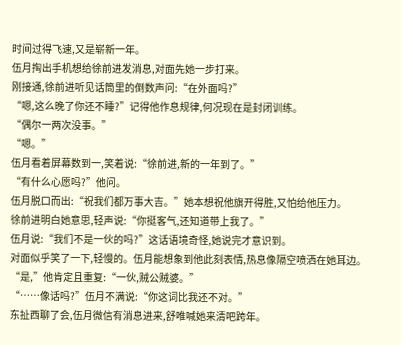时间过得飞速,又是崭新一年。
伍月掏出手机想给徐前进发消息,对面先她一步打来。
刚接通,徐前进听见话筒里的倒数声问:“在外面吗?”
“嗯,这么晚了你还不睡?”记得他作息规律,何况现在是封闭训练。
“偶尔一两次没事。”
“嗯。”
伍月看着屏幕数到一,笑着说:“徐前进,新的一年到了。”
“有什么心愿吗?”他问。
伍月脱口而出:“祝我们都万事大吉。”她本想祝他旗开得胜,又怕给他压力。
徐前进明白她意思,轻声说:“你挺客气,还知道带上我了。”
伍月说:“我们不是一伙的吗?”这话语境奇怪,她说完才意识到。
对面似乎笑了一下,轻慢的。伍月能想象到他此刻表情,热息像隔空喷洒在她耳边。
“是,”他肯定且重复:“一伙,贼公贼婆。”
“……像话吗?”伍月不满说:“你这词比我还不对。”
东扯西聊了会,伍月微信有消息进来,舒唯喊她来清吧跨年。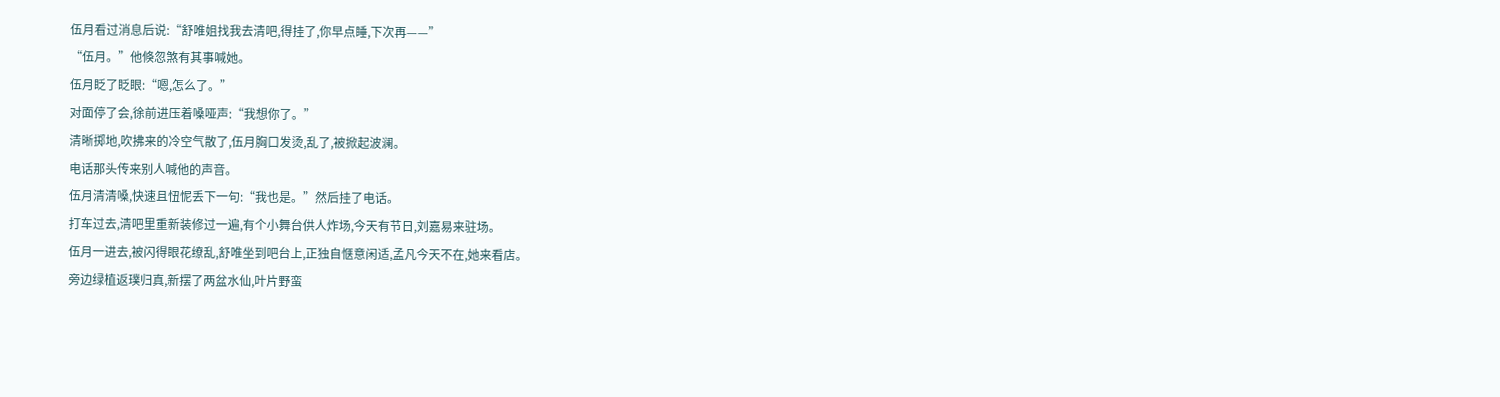伍月看过消息后说:“舒唯姐找我去清吧,得挂了,你早点睡,下次再——”
“伍月。”他倏忽煞有其事喊她。
伍月眨了眨眼:“嗯,怎么了。”
对面停了会,徐前进压着嗓哑声:“我想你了。”
清晰掷地,吹拂来的冷空气散了,伍月胸口发烫,乱了,被掀起波澜。
电话那头传来别人喊他的声音。
伍月清清嗓,快速且忸怩丢下一句:“我也是。”然后挂了电话。
打车过去,清吧里重新装修过一遍,有个小舞台供人炸场,今天有节日,刘嘉易来驻场。
伍月一进去,被闪得眼花缭乱,舒唯坐到吧台上,正独自惬意闲适,孟凡今天不在,她来看店。
旁边绿植返璞归真,新摆了两盆水仙,叶片野蛮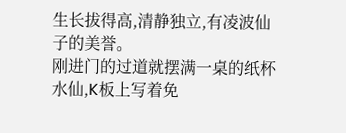生长拔得高,清静独立,有凌波仙子的美誉。
刚进门的过道就摆满一桌的纸杯水仙,K板上写着免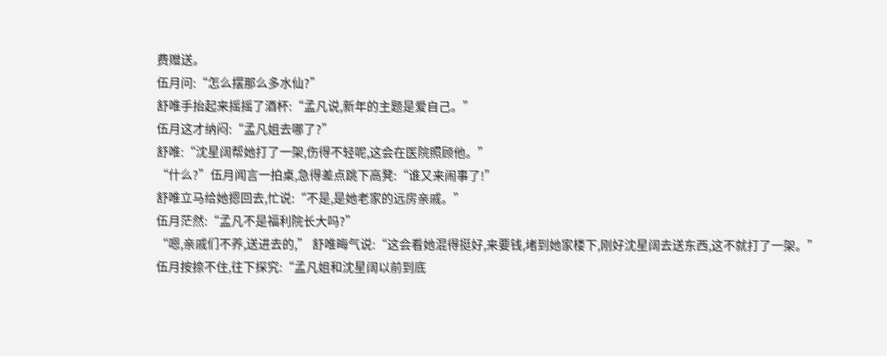费赠送。
伍月问:“怎么摆那么多水仙?”
舒唯手抬起来摇摇了酒杯:“孟凡说,新年的主题是爱自己。”
伍月这才纳闷:“孟凡姐去哪了?”
舒唯:“沈星阔帮她打了一架,伤得不轻呢,这会在医院照顾他。”
“什么?”伍月闻言一拍桌,急得差点跳下高凳:“谁又来闹事了!”
舒唯立马给她摁回去,忙说:“不是,是她老家的远房亲戚。”
伍月茫然:“孟凡不是福利院长大吗?”
“嗯,亲戚们不养,送进去的,” 舒唯晦气说:“这会看她混得挺好,来要钱,堵到她家楼下,刚好沈星阔去送东西,这不就打了一架。”
伍月按捺不住,往下探究:“孟凡姐和沈星阔以前到底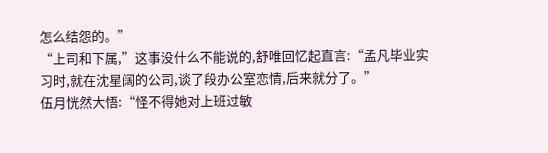怎么结怨的。”
“上司和下属,”这事没什么不能说的,舒唯回忆起直言:“孟凡毕业实习时,就在沈星阔的公司,谈了段办公室恋情,后来就分了。”
伍月恍然大悟:“怪不得她对上班过敏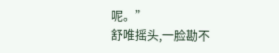呢。”
舒唯摇头,一脸勘不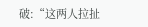破:“这两人拉扯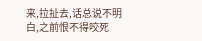来,拉扯去,话总说不明白,之前恨不得咬死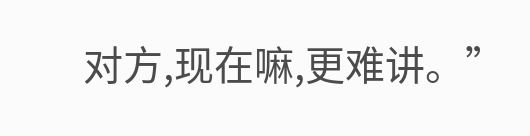对方,现在嘛,更难讲。”